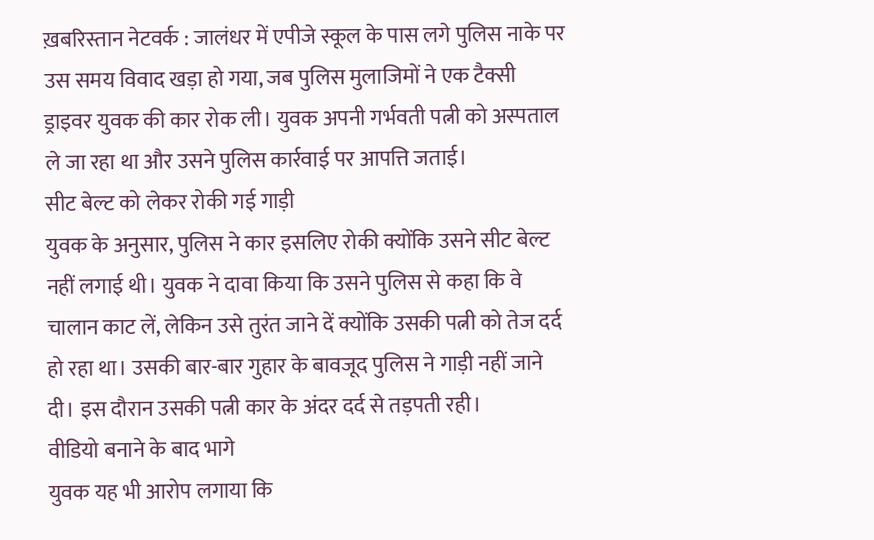ख़बरिस्तान नेटवर्क : जालंधर में एपीजे स्कूल के पास लगे पुलिस नाके पर उस समय विवाद खड़ा हो गया, जब पुलिस मुलाजिमों ने एक टैक्सी ड्राइवर युवक की कार रोक ली। युवक अपनी गर्भवती पत्नी को अस्पताल ले जा रहा था और उसने पुलिस कार्रवाई पर आपत्ति जताई।
सीट बेल्ट को लेकर रोकी गई गाड़ी
युवक के अनुसार, पुलिस ने कार इसलिए रोकी क्योंकि उसने सीट बेल्ट नहीं लगाई थी। युवक ने दावा किया कि उसने पुलिस से कहा कि वे चालान काट लें, लेकिन उसे तुरंत जाने दें क्योंकि उसकी पत्नी को तेज दर्द हो रहा था। उसकी बार-बार गुहार के बावजूद पुलिस ने गाड़ी नहीं जाने दी। इस दौरान उसकी पत्नी कार के अंदर दर्द से तड़पती रही।
वीडियो बनाने के बाद भागे
युवक यह भी आरोप लगाया कि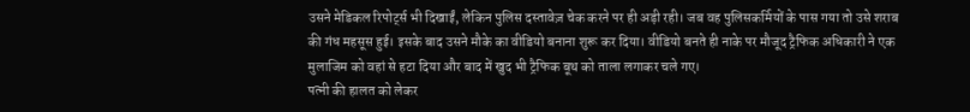उसने मेडिकल रिपोर्ट्स भी दिखाईं, लेकिन पुलिस दस्तावेज़ चेक करने पर ही अड़ी रही। जब वह पुलिसकर्मियों के पास गया तो उसे शराब की गंध महसूस हुई। इसके बाद उसने मौके का वीडियो बनाना शुरू कर दिया। वीडियो बनते ही नाके पर मौजूद ट्रैफिक अधिकारी ने एक मुलाजिम को वहां से हटा दिया और बाद में खुद भी ट्रैफिक बूथ को ताला लगाकर चले गए।
पत्नी की हालत को लेकर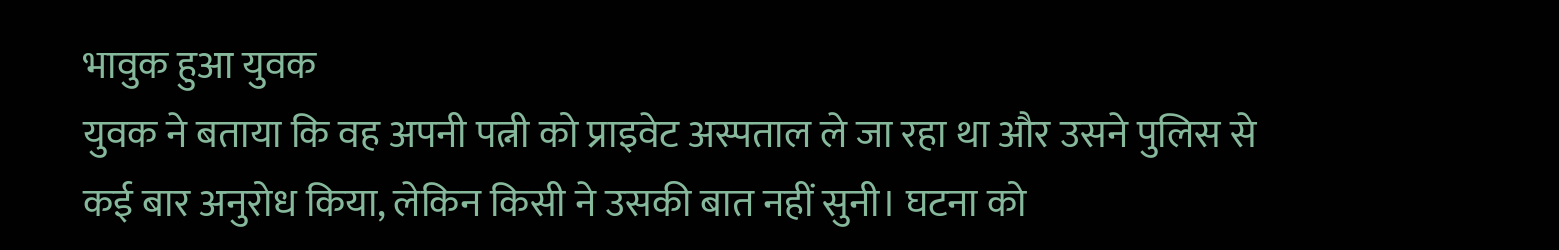भावुक हुआ युवक
युवक ने बताया कि वह अपनी पत्नी को प्राइवेट अस्पताल ले जा रहा था और उसने पुलिस से कई बार अनुरोध किया, लेकिन किसी ने उसकी बात नहीं सुनी। घटना को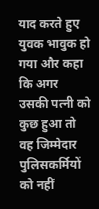याद करते हुए युवक भावुक हो गया और कहा कि अगर उसकी पत्नी को कुछ हुआ तो वह जिम्मेदार पुलिसकर्मियों को नहीं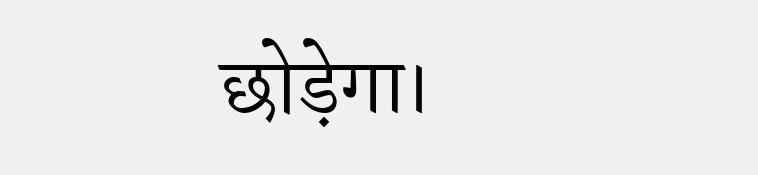छोड़ेगा।